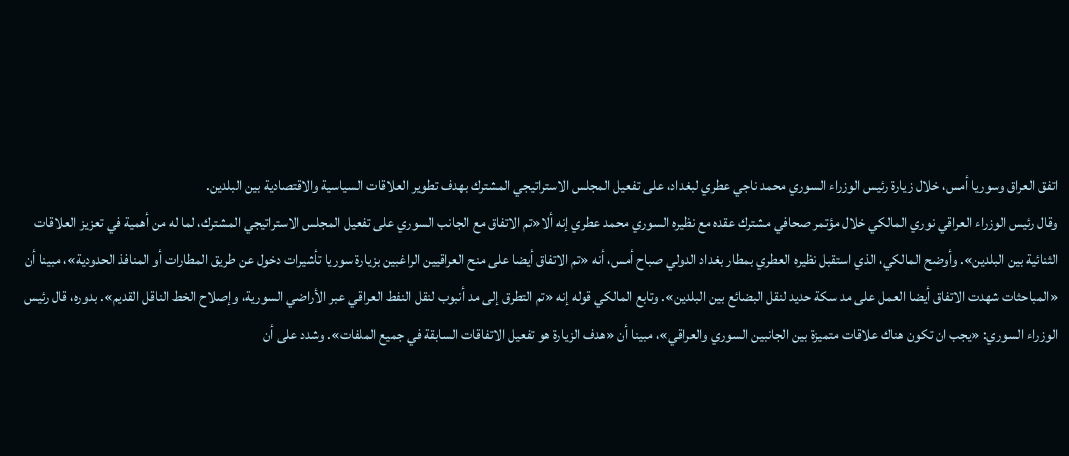اتفق العراق وسوريا أمس، خلال زيارة رئيس الوزراء السوري محمد ناجي عطري لبغداد، على تفعيل المجلس الاستراتيجي المشترك بهدف تطوير العلاقات السياسية والاقتصادية بين البلدين.
وقال رئيس الوزراء العراقي نوري المالكي خلال مؤتمر صحافي مشترك عقده مع نظيره السوري محمد عطري إنه ألا«تم الاتفاق مع الجانب السوري على تفعيل المجلس الاستراتيجي المشترك، لما له من أهمية في تعزيز العلاقات الثنائية بين البلدين». وأوضح المالكي، الذي استقبل نظيره العطري بمطار بغداد الدولي صباح أمس، أنه «تم الاتفاق أيضا على منح العراقيين الراغبين بزيارة سوريا تأشيرات دخول عن طريق المطارات أو المنافذ الحدودية»، مبينا أن «المباحثات شهدت الاتفاق أيضا العمل على مد سكة حديد لنقل البضائع بين البلدين». وتابع المالكي قوله إنه «تم التطرق إلى مد أنبوب لنقل النفط العراقي عبر الأراضي السورية، وإصلاح الخط الناقل القديم». بدوره، قال رئيس الوزراء السوري: «يجب ان تكون هناك علاقات متميزة بين الجانبين السوري والعراقي»، مبينا أن «هدف الزيارة هو تفعيل الاتفاقات السابقة في جميع الملفات». وشدد على أن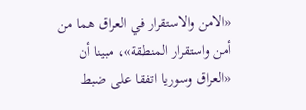«الامن والاستقرار في العراق هما من أمن واستقرار المنطقة»، مبينا أن «العراق وسوريا اتفقا على ضبط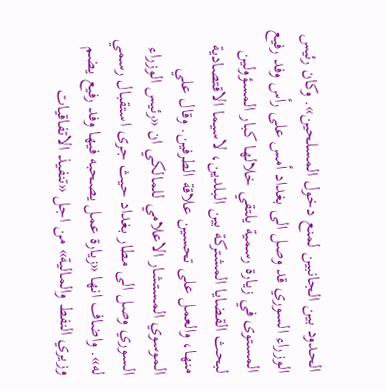الحدود بين الجانبين لمنع دخول المسلحين». وكان رئيس الوزراء السوري قد وصل الى بغداد أمس على رأس وفد رفيع المستوى في زيارة رسمية يلتقي خلالها كبار المسؤولين لبحث القضايا المشتركة بين البلدين، لاسيما الاقتصادية منها، والعمل على تحسين علاقة الطرفين. وقال علي الموسوي المستشار الاعلامي للمالكي ان «رئيس الوزراء السوري وصل الى مطار بغداد حيث جرى استقبال رسمي له». واضاف انها «زيارة عمل يصحبه فيها وفد رفيع يضم وزيري النفط والمالية» من اجل «تنفيذ الاتفاقيات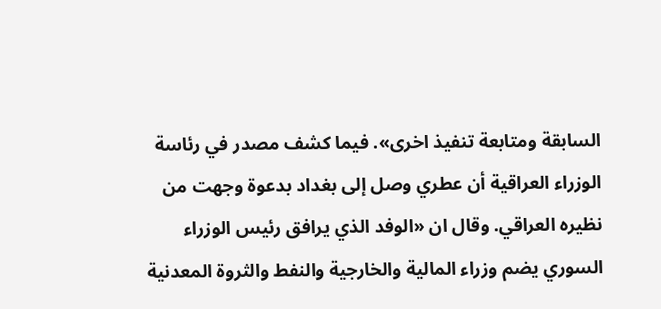السابقة ومتابعة تنفيذ اخرى». فيما كشف مصدر في رئاسة الوزراء العراقية أن عطري وصل إلى بغداد بدعوة وجهت من نظيره العراقي. وقال ان «الوفد الذي يرافق رئيس الوزراء السوري يضم وزراء المالية والخارجية والنفط والثروة المعدنية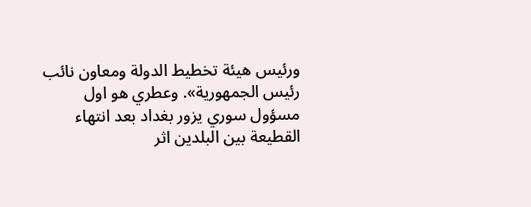ورئيس هيئة تخطيط الدولة ومعاون نائب رئيس الجمهورية». وعطري هو اول مسؤول سوري يزور بغداد بعد انتهاء القطيعة بين البلدين اثر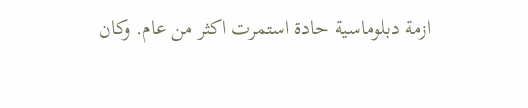ازمة دبلوماسية حادة استمرت اكثر من عام. وكان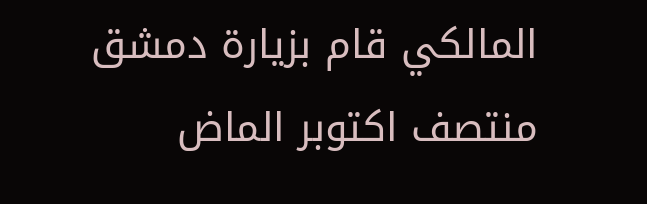المالكي قام بزيارة دمشق منتصف اكتوبر الماض